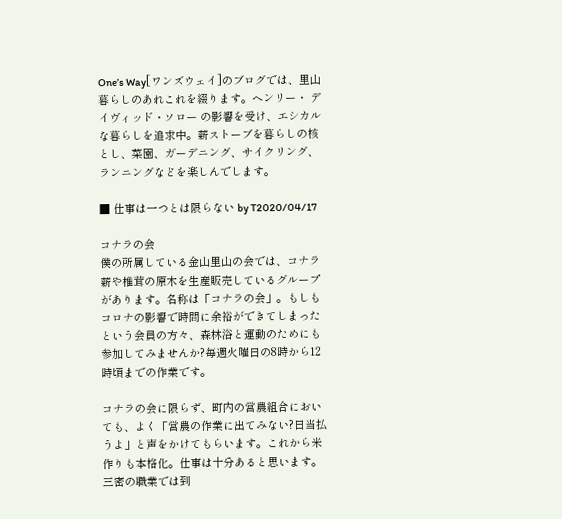One’s Way[ワンズウェイ]のブログでは、里山暮らしのあれこれを綴ります。ヘンリー・ デイヴィッド・ソロー の影響を受け、エシカルな暮らしを追求中。薪ストーブを暮らしの核とし、菜園、ガーデニング、サイクリング、ランニングなどを楽しんでします。

■ 仕事は一つとは限らない by T2020/04/17

コナラの会
僕の所属している金山里山の会では、コナラ薪や椎茸の原木を生産販売しているグループがあります。名称は「コナラの会」。もしもコロナの影響で時間に余裕ができてしまったという会員の方々、森林浴と運動のためにも参加してみませんか?毎週火曜日の8時から12時頃までの作業です。

コナラの会に限らず、町内の営農組合においても、よく「営農の作業に出てみない?日当払うよ」と声をかけてもらいます。これから米作りも本格化。仕事は十分あると思います。三密の職業では到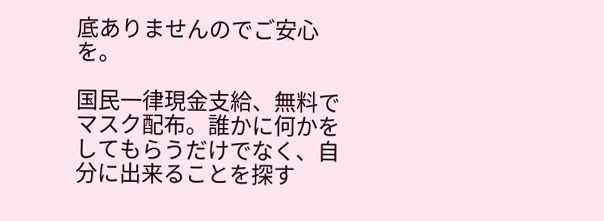底ありませんのでご安心を。

国民一律現金支給、無料でマスク配布。誰かに何かをしてもらうだけでなく、自分に出来ることを探す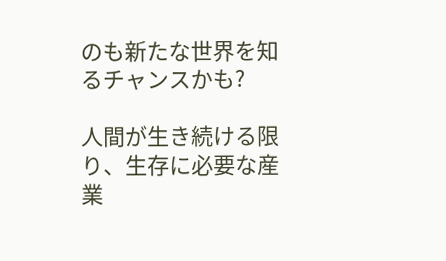のも新たな世界を知るチャンスかも?

人間が生き続ける限り、生存に必要な産業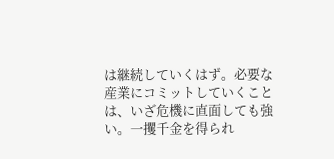は継続していくはず。必要な産業にコミットしていくことは、いざ危機に直面しても強い。一攫千金を得られ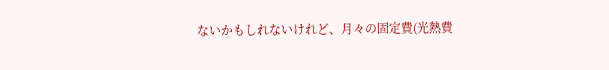ないかもしれないけれど、月々の固定費(光熱費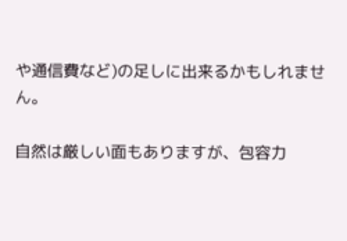や通信費など)の足しに出来るかもしれません。

自然は厳しい面もありますが、包容力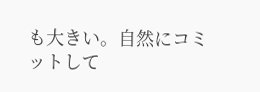も大きい。自然にコミットして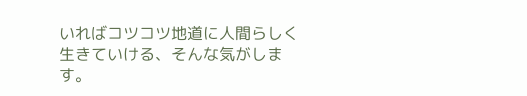いればコツコツ地道に人間らしく生きていける、そんな気がします。